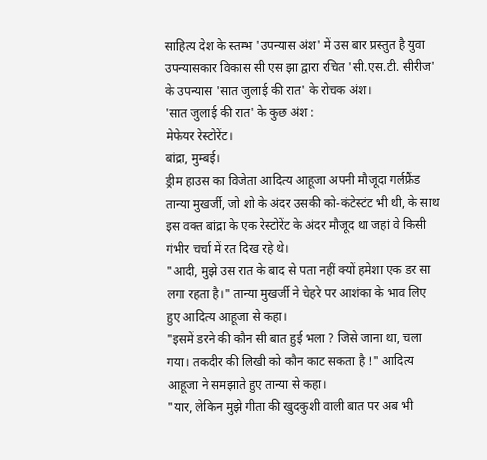साहित्य देश के स्तम्भ 'उपन्यास अंश' में उस बार प्रस्तुत है युवा उपन्यासकार विकास सी एस झा द्वारा रचित 'सी.एस.टी. सीरीज' के उपन्यास 'सात जुलाई की रात' के रोचक अंश।
'सात जुलाई की रात' के कुछ अंश :
मेफेयर रेस्टोरेंट।
बांद्रा, मुम्बई।
ड्रीम हाउस का विजेता आदित्य आहूजा अपनी मौजूदा गर्लफ्रैंड तान्या मुखर्जी, जो शो के अंदर उसकी को-कंटेस्टंट भी थी, के साथ इस वक्त बांद्रा के एक रेस्टोरेंट के अंदर मौजूद था जहां वे किसी गंभीर चर्चा में रत दिख रहे थे।
"आदी, मुझे उस रात के बाद से पता नहीं क्यों हमेशा एक डर सा लगा रहता है।" तान्या मुखर्जी ने चेहरे पर आशंका के भाव लिए हुए आदित्य आहूजा से कहा।
"इसमें डरने की कौन सी बात हुई भला ? जिसे जाना था, चला गया। तकदीर की लिखी को कौन काट सकता है !" आदित्य आहूजा ने समझाते हुए तान्या से कहा।
"यार, लेकिन मुझे गीता की खुदकुशी वाली बात पर अब भी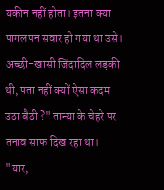यकीन नहीं होता। इतना क्या पागलपन सवार हो गया था उसे। अच्छी-खासी जिंदादिल लड़की थी, पता नहीं क्यों ऐसा कदम उठा बैठी ?" तान्या के चेहरे पर तनाव साफ दिख रहा था।
"यार,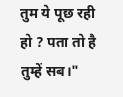तुम ये पूछ रही हो ? पता तो है तुम्हें सब।"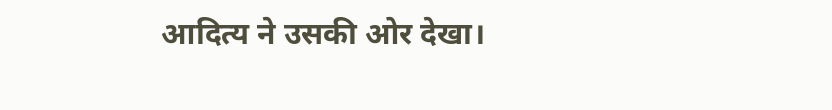आदित्य ने उसकी ओर देखा।